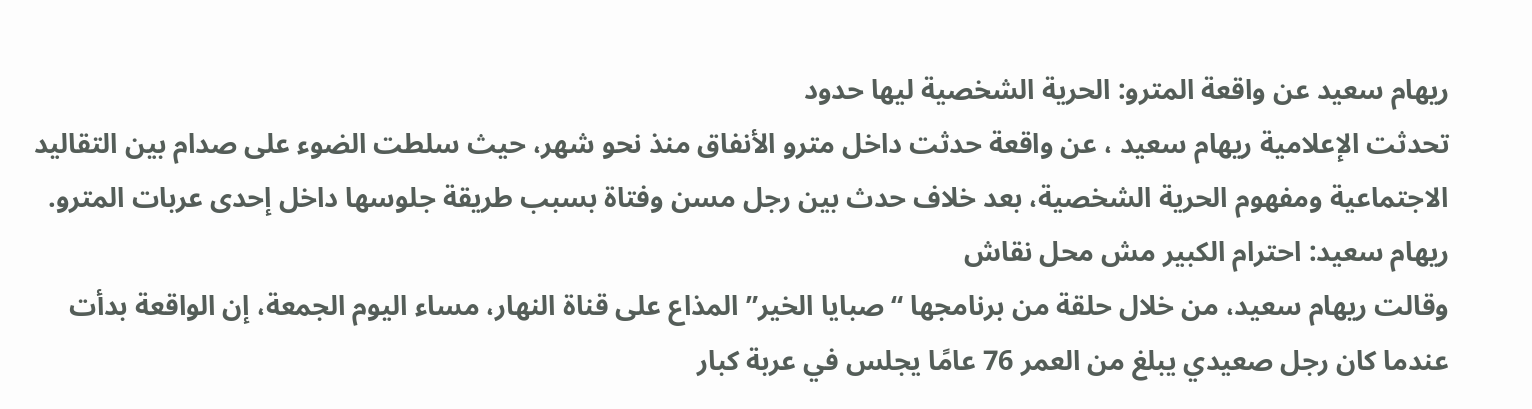ريهام سعيد عن واقعة المترو: الحرية الشخصية ليها حدود
تحدثت الإعلامية ريهام سعيد ، عن واقعة حدثت داخل مترو الأنفاق منذ نحو شهر، حيث سلطت الضوء على صدام بين التقاليد الاجتماعية ومفهوم الحرية الشخصية، بعد خلاف حدث بين رجل مسن وفتاة بسبب طريقة جلوسها داخل إحدى عربات المترو.
ريهام سعيد: احترام الكبير مش محل نقاش
وقالت ريهام سعيد، من خلال حلقة من برنامجها “صبايا الخير” المذاع على قناة النهار، مساء اليوم الجمعة، إن الواقعة بدأت عندما كان رجل صعيدي يبلغ من العمر 76 عامًا يجلس في عربة كبار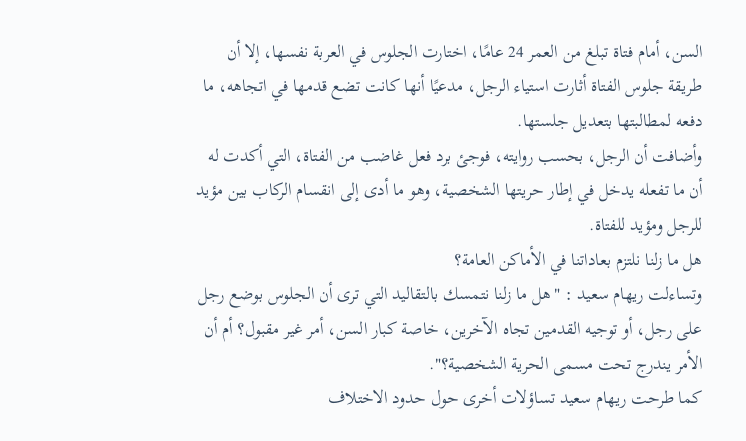السن، أمام فتاة تبلغ من العمر 24 عامًا، اختارت الجلوس في العربة نفسها، إلا أن طريقة جلوس الفتاة أثارت استياء الرجل، مدعيًا أنها كانت تضع قدمها في اتجاهه، ما دفعه لمطالبتها بتعديل جلستها.
وأضافت أن الرجل، بحسب روايته، فوجئ برد فعل غاضب من الفتاة، التي أكدت له أن ما تفعله يدخل في إطار حريتها الشخصية، وهو ما أدى إلى انقسام الركاب بين مؤيد للرجل ومؤيد للفتاة.
هل ما زلنا نلتزم بعاداتنا في الأماكن العامة؟
وتساءلت ريهام سعيد : "هل ما زلنا نتمسك بالتقاليد التي ترى أن الجلوس بوضع رجل على رجل، أو توجيه القدمين تجاه الآخرين، خاصة كبار السن، أمر غير مقبول؟ أم أن الأمر يندرج تحت مسمى الحرية الشخصية؟".
كما طرحت ريهام سعيد تساؤلات أخرى حول حدود الاختلاف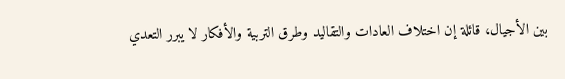بين الأجيال، قائلة إن اختلاف العادات والتقاليد وطرق التربية والأفكار لا يبرر التعدي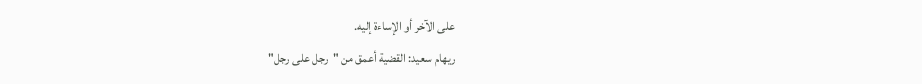على الآخر أو الإساءة إليه.
ريهام سعيد: القضية أعمق من "رجل على رجل"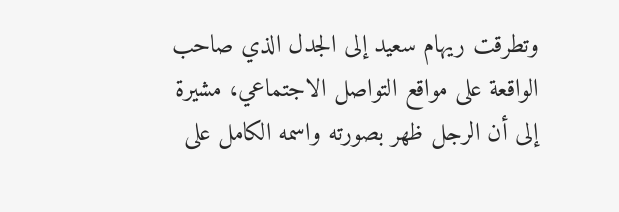وتطرقت ريهام سعيد إلى الجدل الذي صاحب الواقعة على مواقع التواصل الاجتماعي، مشيرة إلى أن الرجل ظهر بصورته واسمه الكامل على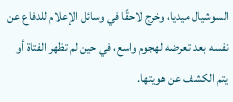السوشيال ميديا، وخرج لاحقًا في وسائل الإعلام للدفاع عن نفسه بعد تعرضه لهجوم واسع، في حين لم تظهر الفتاة أو يتم الكشف عن هويتها.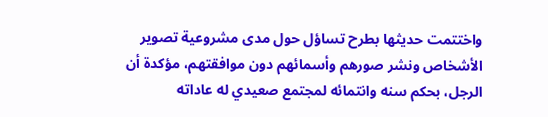واختتمت حديثها بطرح تساؤل حول مدى مشروعية تصوير الأشخاص ونشر صورهم وأسمائهم دون موافقتهم، مؤكدة أن الرجل، بحكم سنه وانتمائه لمجتمع صعيدي له عاداته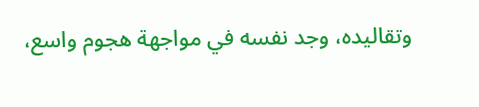وتقاليده، وجد نفسه في مواجهة هجوم واسع،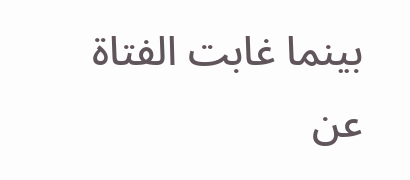بينما غابت الفتاة عن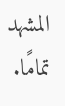المشهد تمامًا.